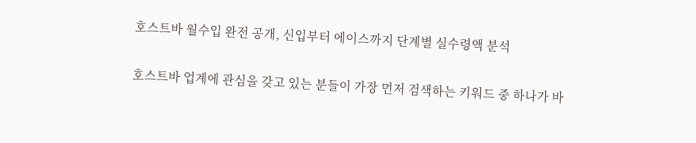호스트바 월수입 완전 공개, 신입부터 에이스까지 단계별 실수령액 분석

호스트바 업계에 관심을 갖고 있는 분들이 가장 먼저 검색하는 키워드 중 하나가 바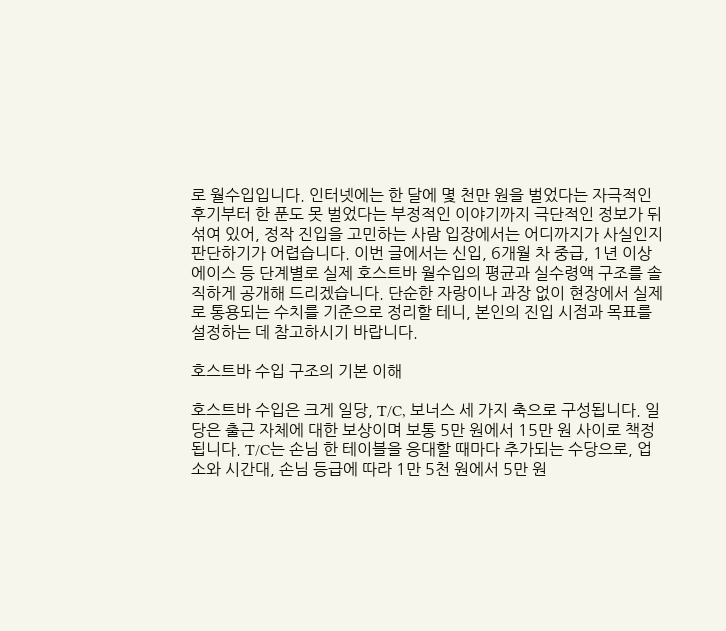로 월수입입니다. 인터넷에는 한 달에 몇 천만 원을 벌었다는 자극적인 후기부터 한 푼도 못 벌었다는 부정적인 이야기까지 극단적인 정보가 뒤섞여 있어, 정작 진입을 고민하는 사람 입장에서는 어디까지가 사실인지 판단하기가 어렵습니다. 이번 글에서는 신입, 6개월 차 중급, 1년 이상 에이스 등 단계별로 실제 호스트바 월수입의 평균과 실수령액 구조를 솔직하게 공개해 드리겠습니다. 단순한 자랑이나 과장 없이 현장에서 실제로 통용되는 수치를 기준으로 정리할 테니, 본인의 진입 시점과 목표를 설정하는 데 참고하시기 바랍니다.

호스트바 수입 구조의 기본 이해

호스트바 수입은 크게 일당, T/C, 보너스 세 가지 축으로 구성됩니다. 일당은 출근 자체에 대한 보상이며 보통 5만 원에서 15만 원 사이로 책정됩니다. T/C는 손님 한 테이블을 응대할 때마다 추가되는 수당으로, 업소와 시간대, 손님 등급에 따라 1만 5천 원에서 5만 원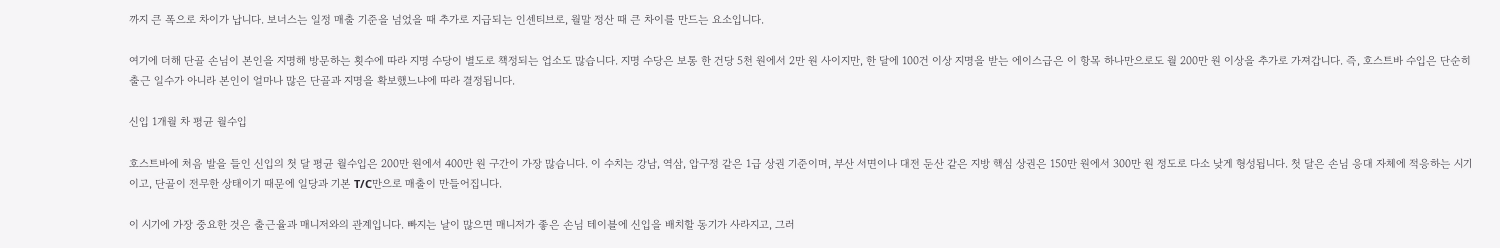까지 큰 폭으로 차이가 납니다. 보너스는 일정 매출 기준을 넘었을 때 추가로 지급되는 인센티브로, 월말 정산 때 큰 차이를 만드는 요소입니다.

여기에 더해 단골 손님이 본인을 지명해 방문하는 횟수에 따라 지명 수당이 별도로 책정되는 업소도 많습니다. 지명 수당은 보통 한 건당 5천 원에서 2만 원 사이지만, 한 달에 100건 이상 지명을 받는 에이스급은 이 항목 하나만으로도 월 200만 원 이상을 추가로 가져갑니다. 즉, 호스트바 수입은 단순히 출근 일수가 아니라 본인이 얼마나 많은 단골과 지명을 확보했느냐에 따라 결정됩니다.

신입 1개월 차 평균 월수입

호스트바에 처음 발을 들인 신입의 첫 달 평균 월수입은 200만 원에서 400만 원 구간이 가장 많습니다. 이 수치는 강남, 역삼, 압구정 같은 1급 상권 기준이며, 부산 서면이나 대전 둔산 같은 지방 핵심 상권은 150만 원에서 300만 원 정도로 다소 낮게 형성됩니다. 첫 달은 손님 응대 자체에 적응하는 시기이고, 단골이 전무한 상태이기 때문에 일당과 기본 T/C만으로 매출이 만들어집니다.

이 시기에 가장 중요한 것은 출근율과 매니저와의 관계입니다. 빠지는 날이 많으면 매니저가 좋은 손님 테이블에 신입을 배치할 동기가 사라지고, 그러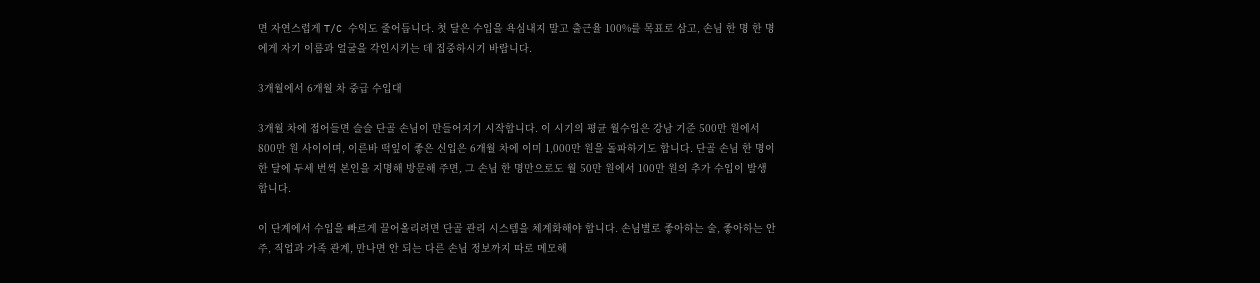면 자연스럽게 T/C 수익도 줄어듭니다. 첫 달은 수입을 욕심내지 말고 출근율 100%를 목표로 삼고, 손님 한 명 한 명에게 자기 이름과 얼굴을 각인시키는 데 집중하시기 바랍니다.

3개월에서 6개월 차 중급 수입대

3개월 차에 접어들면 슬슬 단골 손님이 만들어지기 시작합니다. 이 시기의 평균 월수입은 강남 기준 500만 원에서 800만 원 사이이며, 이른바 떡잎이 좋은 신입은 6개월 차에 이미 1,000만 원을 돌파하기도 합니다. 단골 손님 한 명이 한 달에 두세 번씩 본인을 지명해 방문해 주면, 그 손님 한 명만으로도 월 50만 원에서 100만 원의 추가 수입이 발생합니다.

이 단계에서 수입을 빠르게 끌어올리려면 단골 관리 시스템을 체계화해야 합니다. 손님별로 좋아하는 술, 좋아하는 안주, 직업과 가족 관계, 만나면 안 되는 다른 손님 정보까지 따로 메모해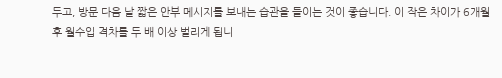두고, 방문 다음 날 짧은 안부 메시지를 보내는 습관을 들이는 것이 좋습니다. 이 작은 차이가 6개월 후 월수입 격차를 두 배 이상 벌리게 됩니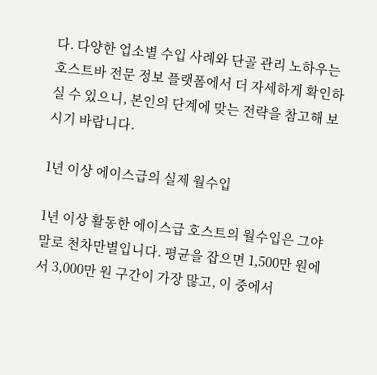다. 다양한 업소별 수입 사례와 단골 관리 노하우는 호스트바 전문 정보 플랫폼에서 더 자세하게 확인하실 수 있으니, 본인의 단계에 맞는 전략을 참고해 보시기 바랍니다.

1년 이상 에이스급의 실제 월수입

1년 이상 활동한 에이스급 호스트의 월수입은 그야말로 천차만별입니다. 평균을 잡으면 1,500만 원에서 3,000만 원 구간이 가장 많고, 이 중에서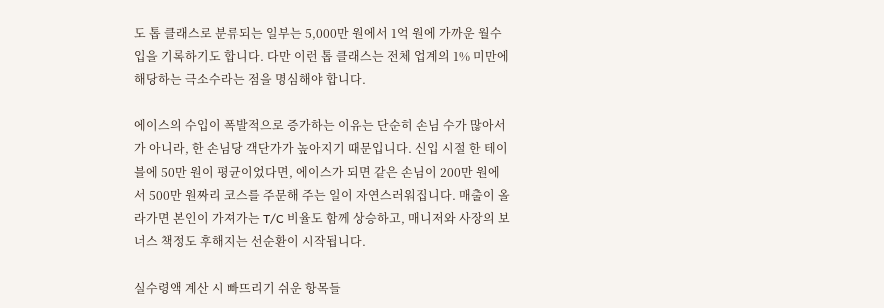도 톱 클래스로 분류되는 일부는 5,000만 원에서 1억 원에 가까운 월수입을 기록하기도 합니다. 다만 이런 톱 클래스는 전체 업계의 1% 미만에 해당하는 극소수라는 점을 명심해야 합니다.

에이스의 수입이 폭발적으로 증가하는 이유는 단순히 손님 수가 많아서가 아니라, 한 손님당 객단가가 높아지기 때문입니다. 신입 시절 한 테이블에 50만 원이 평균이었다면, 에이스가 되면 같은 손님이 200만 원에서 500만 원짜리 코스를 주문해 주는 일이 자연스러워집니다. 매출이 올라가면 본인이 가져가는 T/C 비율도 함께 상승하고, 매니저와 사장의 보너스 책정도 후해지는 선순환이 시작됩니다.

실수령액 계산 시 빠뜨리기 쉬운 항목들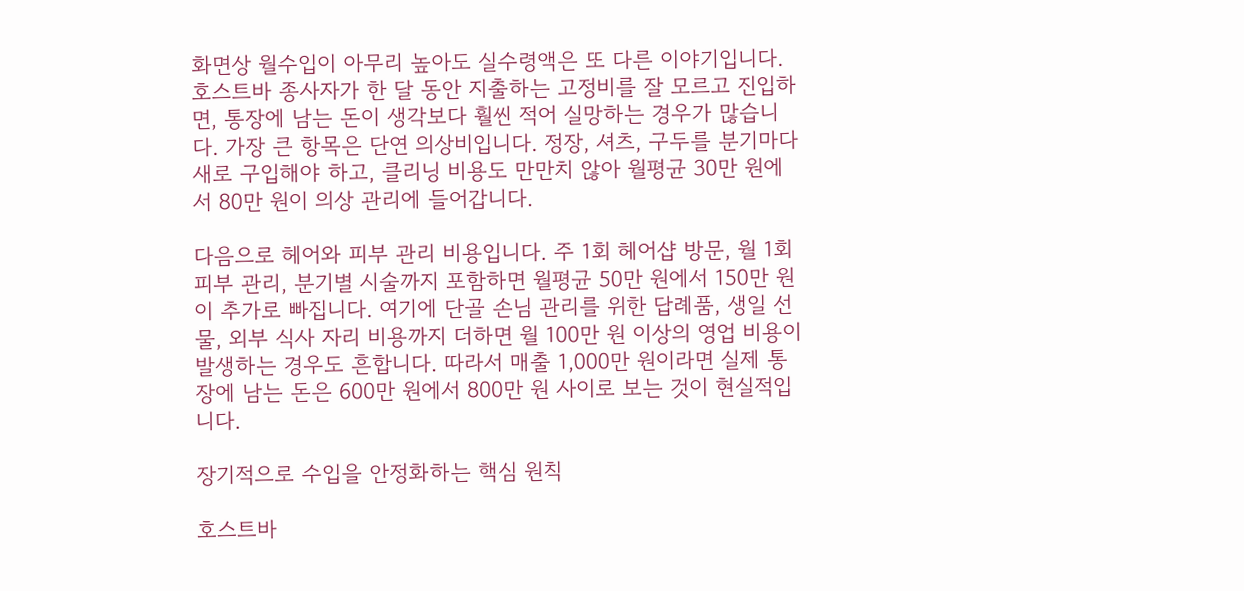화면상 월수입이 아무리 높아도 실수령액은 또 다른 이야기입니다. 호스트바 종사자가 한 달 동안 지출하는 고정비를 잘 모르고 진입하면, 통장에 남는 돈이 생각보다 훨씬 적어 실망하는 경우가 많습니다. 가장 큰 항목은 단연 의상비입니다. 정장, 셔츠, 구두를 분기마다 새로 구입해야 하고, 클리닝 비용도 만만치 않아 월평균 30만 원에서 80만 원이 의상 관리에 들어갑니다.

다음으로 헤어와 피부 관리 비용입니다. 주 1회 헤어샵 방문, 월 1회 피부 관리, 분기별 시술까지 포함하면 월평균 50만 원에서 150만 원이 추가로 빠집니다. 여기에 단골 손님 관리를 위한 답례품, 생일 선물, 외부 식사 자리 비용까지 더하면 월 100만 원 이상의 영업 비용이 발생하는 경우도 흔합니다. 따라서 매출 1,000만 원이라면 실제 통장에 남는 돈은 600만 원에서 800만 원 사이로 보는 것이 현실적입니다.

장기적으로 수입을 안정화하는 핵심 원칙

호스트바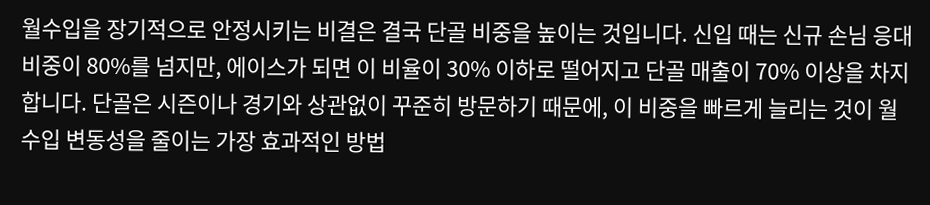월수입을 장기적으로 안정시키는 비결은 결국 단골 비중을 높이는 것입니다. 신입 때는 신규 손님 응대 비중이 80%를 넘지만, 에이스가 되면 이 비율이 30% 이하로 떨어지고 단골 매출이 70% 이상을 차지합니다. 단골은 시즌이나 경기와 상관없이 꾸준히 방문하기 때문에, 이 비중을 빠르게 늘리는 것이 월수입 변동성을 줄이는 가장 효과적인 방법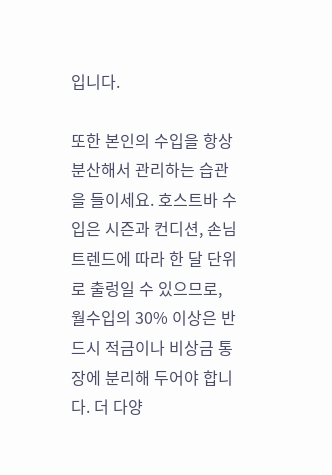입니다.

또한 본인의 수입을 항상 분산해서 관리하는 습관을 들이세요. 호스트바 수입은 시즌과 컨디션, 손님 트렌드에 따라 한 달 단위로 출렁일 수 있으므로, 월수입의 30% 이상은 반드시 적금이나 비상금 통장에 분리해 두어야 합니다. 더 다양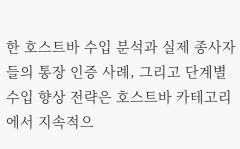한 호스트바 수입 분석과 실제 종사자들의 통장 인증 사례, 그리고 단계별 수입 향상 전략은 호스트바 카테고리에서 지속적으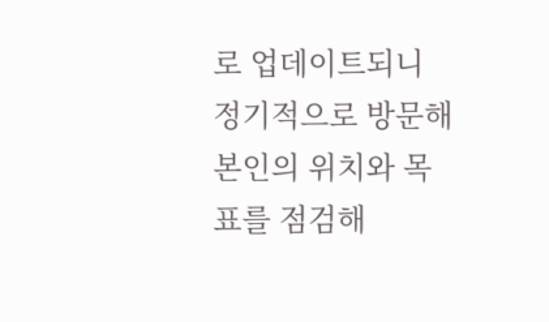로 업데이트되니 정기적으로 방문해 본인의 위치와 목표를 점검해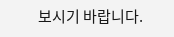보시기 바랍니다.